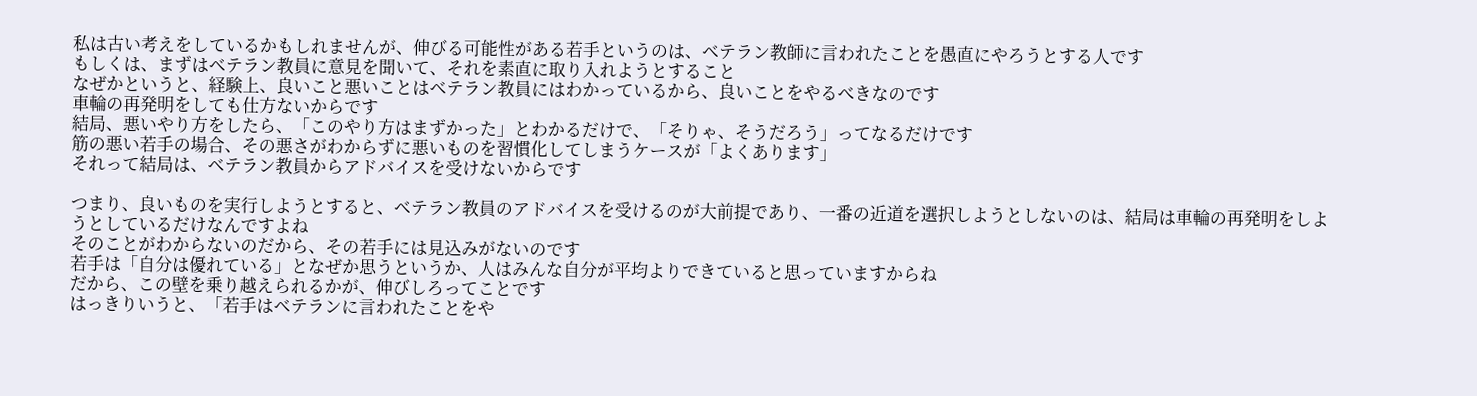私は古い考えをしているかもしれませんが、伸びる可能性がある若手というのは、ベテラン教師に言われたことを愚直にやろうとする人です
もしくは、まずはベテラン教員に意見を聞いて、それを素直に取り入れようとすること
なぜかというと、経験上、良いこと悪いことはベテラン教員にはわかっているから、良いことをやるべきなのです
車輪の再発明をしても仕方ないからです
結局、悪いやり方をしたら、「このやり方はまずかった」とわかるだけで、「そりゃ、そうだろう」ってなるだけです
筋の悪い若手の場合、その悪さがわからずに悪いものを習慣化してしまうケースが「よくあります」
それって結局は、ベテラン教員からアドバイスを受けないからです

つまり、良いものを実行しようとすると、ベテラン教員のアドバイスを受けるのが大前提であり、一番の近道を選択しようとしないのは、結局は車輪の再発明をしようとしているだけなんですよね
そのことがわからないのだから、その若手には見込みがないのです
若手は「自分は優れている」となぜか思うというか、人はみんな自分が平均よりできていると思っていますからね
だから、この壁を乗り越えられるかが、伸びしろってことです
はっきりいうと、「若手はベテランに言われたことをや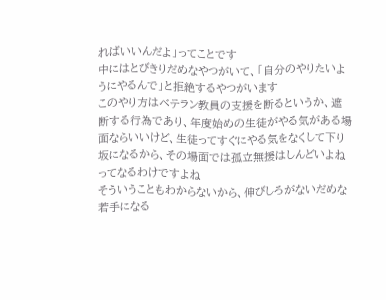ればいいんだよ」ってことです
中にはとびきりだめなやつがいて、「自分のやりたいようにやるんで」と拒絶するやつがいます
このやり方はベテラン教員の支援を断るというか、遮断する行為であり、年度始めの生徒がやる気がある場面ならいいけど、生徒ってすぐにやる気をなくして下り坂になるから、その場面では孤立無援はしんどいよねってなるわけですよね
そういうこともわからないから、伸びしろがないだめな若手になる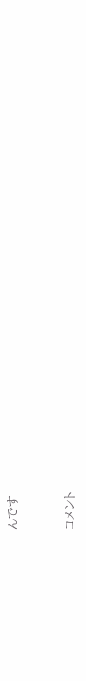んです


コメント